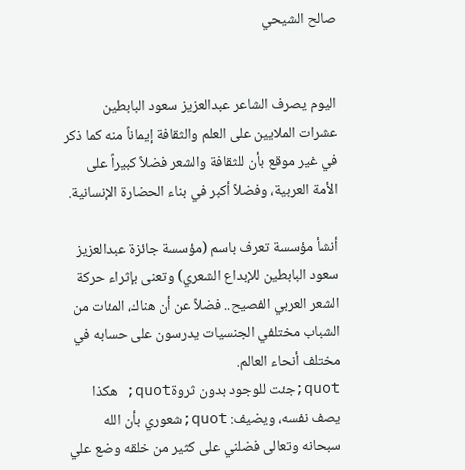صالح الشيحي


اليوم يصرف الشاعر عبدالعزيز سعود البابطين عشرات الملايين على العلم والثقافة إيماناً منه كما ذكر في غير موقع بأن للثقافة والشعر فضلاً كبيراً على الأمة العربية، وفضلاً أكبر في بناء الحضارة الإنسانية.

أنشأ مؤسسة تعرف باسم (مؤسسة جائزة عبدالعزيز سعود البابطين للإبداع الشعري) وتعنى بإثراء حركة الشعر العربي الفصيح.. فضلاً عن أن هناك، المئات من الشباب مختلفي الجنسيات يدرسون على حسابه في مختلف أنحاء العالم.
quot;جئت للوجود بدون ثروةquot; هكذا يصف نفسه، ويضيف: quot;شعوري بأن الله سبحانه وتعالى فضلني على كثير من خلقه وضع علي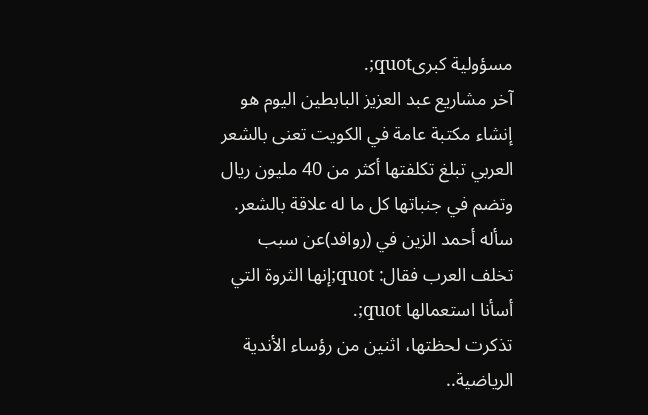مسؤولية كبرىquot;.
آخر مشاريع عبد العزيز البابطين اليوم هو إنشاء مكتبة عامة في الكويت تعنى بالشعر العربي تبلغ تكلفتها أكثر من 40 مليون ريال وتضم في جنباتها كل ما له علاقة بالشعر.
سأله أحمد الزين في (روافد)عن سبب تخلف العرب فقال: quot;إنها الثروة التي أسأنا استعمالها quot;.
تذكرت لحظتها، اثنين من رؤساء الأندية الرياضية..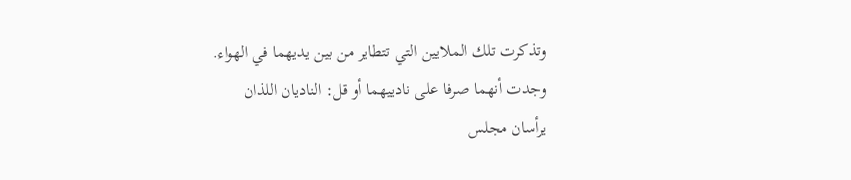وتذكرت تلك الملايين التي تتطاير من بين يديهما في الهواء.
وجدت أنهما صرفا على نادييهما أو قل: الناديان اللذان يرأسان مجلس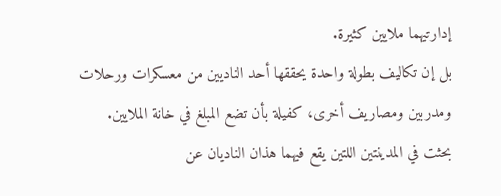إدارتيهما ملايين كثيرة.
بل إن تكاليف بطولة واحدة يحققها أحد الناديين من معسكرات ورحلات ومدربين ومصاريف أخرى، كفيلة بأن تضع المبلغ في خانة الملايين.
بحثت في المدينتين اللتين يقع فيهما هذان الناديان عن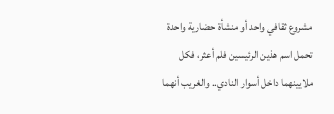مشروع ثقافي واحد أو منشأة حضارية واحدة تحمل اسم هذين الرئيسين فلم أعثر، فكل ملايينهما داخل أسوار النادي.. والغريب أنهما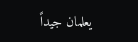يعلمان جيداً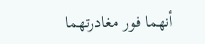أنهما فور مغادرتهما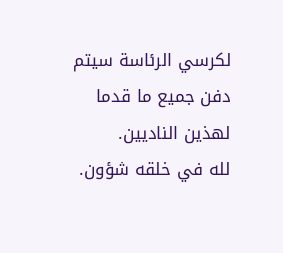لكرسي الرئاسة سيتم دفن جميع ما قدما لهذين الناديين.
لله في خلقه شؤون.